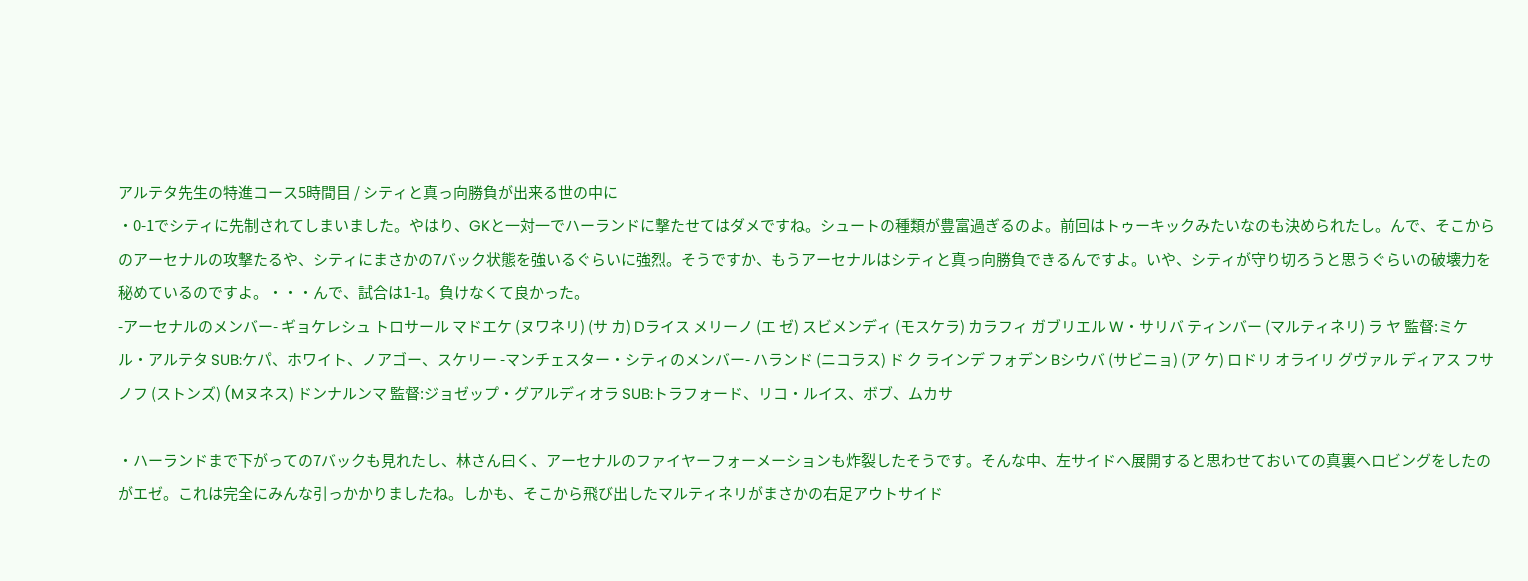アルテタ先生の特進コース5時間目 / シティと真っ向勝負が出来る世の中に
・0-1でシティに先制されてしまいました。やはり、GKと一対一でハーランドに撃たせてはダメですね。シュートの種類が豊富過ぎるのよ。前回はトゥーキックみたいなのも決められたし。んで、そこからのアーセナルの攻撃たるや、シティにまさかの7バック状態を強いるぐらいに強烈。そうですか、もうアーセナルはシティと真っ向勝負できるんですよ。いや、シティが守り切ろうと思うぐらいの破壊力を秘めているのですよ。・・・んで、試合は1-1。負けなくて良かった。
-アーセナルのメンバー- ギョケレシュ トロサール マドエケ (ヌワネリ) (サ カ) Dライス メリーノ (エ ゼ) スビメンディ (モスケラ) カラフィ ガブリエル W・サリバ ティンバー (マルティネリ) ラ ヤ 監督:ミケル・アルテタ SUB:ケパ、ホワイト、ノアゴー、スケリー -マンチェスター・シティのメンバー- ハランド (ニコラス) ド ク ラインデ フォデン Bシウバ (サビニョ) (ア ケ) ロドリ オライリ グヴァル ディアス フサノフ (ストンズ) (Mヌネス) ドンナルンマ 監督:ジョゼップ・グアルディオラ SUB:トラフォード、リコ・ルイス、ボブ、ムカサ

・ハーランドまで下がっての7バックも見れたし、林さん曰く、アーセナルのファイヤーフォーメーションも炸裂したそうです。そんな中、左サイドへ展開すると思わせておいての真裏へロビングをしたのがエゼ。これは完全にみんな引っかかりましたね。しかも、そこから飛び出したマルティネリがまさかの右足アウトサイド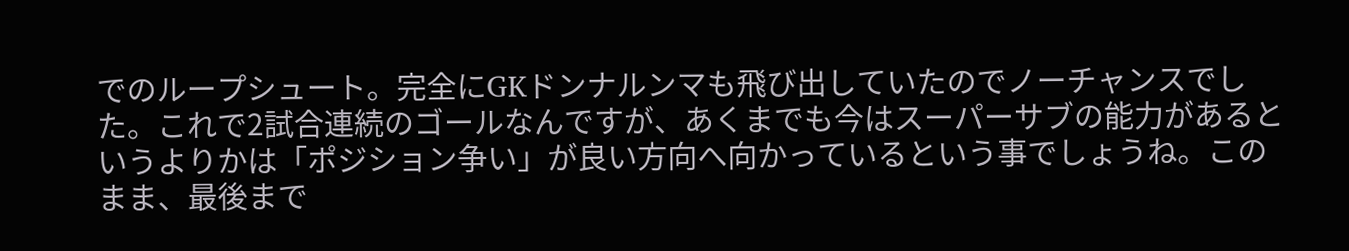でのループシュート。完全にGKドンナルンマも飛び出していたのでノーチャンスでした。これで2試合連続のゴールなんですが、あくまでも今はスーパーサブの能力があるというよりかは「ポジション争い」が良い方向へ向かっているという事でしょうね。このまま、最後まで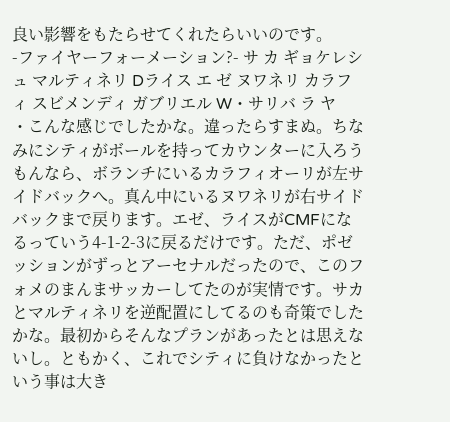良い影響をもたらせてくれたらいいのです。
-ファイヤーフォーメーション?- サ カ ギョケレシュ マルティネリ Dライス エ ゼ ヌワネリ カラフィ スビメンディ ガブリエル W・サリバ ラ ヤ
・こんな感じでしたかな。違ったらすまぬ。ちなみにシティがボールを持ってカウンターに入ろうもんなら、ボランチにいるカラフィオーリが左サイドバックへ。真ん中にいるヌワネリが右サイドバックまで戻ります。エゼ、ライスがCMFになるっていう4-1-2-3に戻るだけです。ただ、ポゼッションがずっとアーセナルだったので、このフォメのまんまサッカーしてたのが実情です。サカとマルティネリを逆配置にしてるのも奇策でしたかな。最初からそんなプランがあったとは思えないし。ともかく、これでシティに負けなかったという事は大き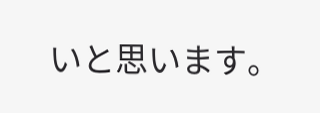いと思います。